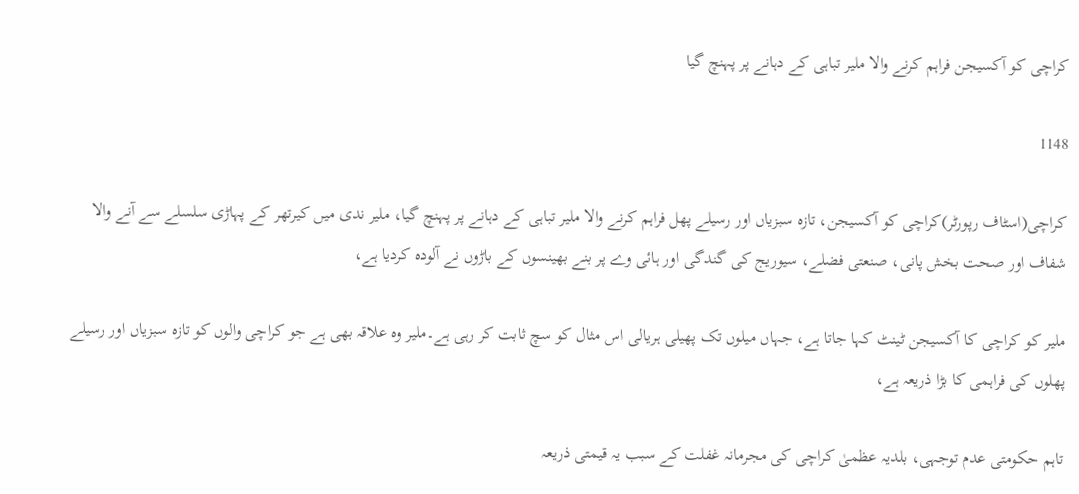کراچی کو آکسیجن فراہم کرنے والا ملیر تباہی کے دہانے پر پہنچ گیا

1148

کراچی(اسٹاف رپورٹر)کراچی کو آکسیجن، تازہ سبزیاں اور رسیلے پھل فراہم کرنے والا ملیر تباہی کے دہانے پر پہنچ گیا، ملیر ندی میں کیرتھر کے پہاڑی سلسلے سے آنے والا شفاف اور صحت بخش پانی، صنعتی فضلے، سیوریج کی گندگی اور ہائی وے پر بنے بھینسوں کے باڑوں نے آلودہ کردیا ہے،

ملیر کو کراچی کا آکسیجن ٹینٹ کہا جاتا ہے، جہاں میلوں تک پھیلی ہریالی اس مثال کو سچ ثابت کر رہی ہے۔ملیر وہ علاقہ بھی ہے جو کراچی والوں کو تازہ سبزیاں اور رسیلے پھلوں کی فراہمی کا بڑا ذریعہ ہے،

تاہم حکومتی عدم توجہی، بلدیہ عظمیٰ کراچی کی مجرمانہ غفلت کے سبب یہ قیمتی ذریعہ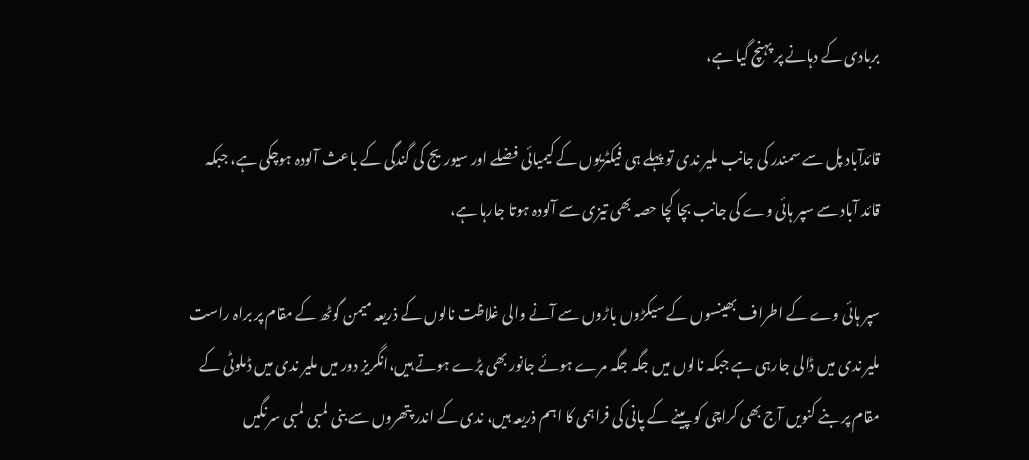بربادی کے دہانے پر پہنچ گیا ہے،

قائدآباد پل سے سمندر کی جانب ملیر ندی تو پہلے ہی فیکٹریوں کے کیمیائی فضلے اور سیوریج کی گندگی کے باعث آلودہ ہوچکی ہے، جبکہ قائد آباد سے سپر ہائی وے کی جانب بچا کچا حصہ بھی تیزی سے آلودہ ہوتا جارہا ہے،

سپر ہائی وے کے اطراف بھینسوں کے سیکڑوں باڑوں سے آنے والی غلاظت نالوں کے ذریعہ میمن گوٹھ کے مقام پر براہ راست ملیر ندی میں ڈالی جارہی ہے جبکہ نالوں میں جگہ جگہ مرے ہوئے جانور بھی پڑے ہوتے ہیں،انگریز دور میں ملیر ندی میں ڈملوٹی کے مقام پر بنے کنویں آج بھی کراچی کو پینے کے پانی کی فراہمی کا اہم ذریعہ ہیں، ندی کے اندر پتھروں سے بنی لمبی لمبی سرنگیں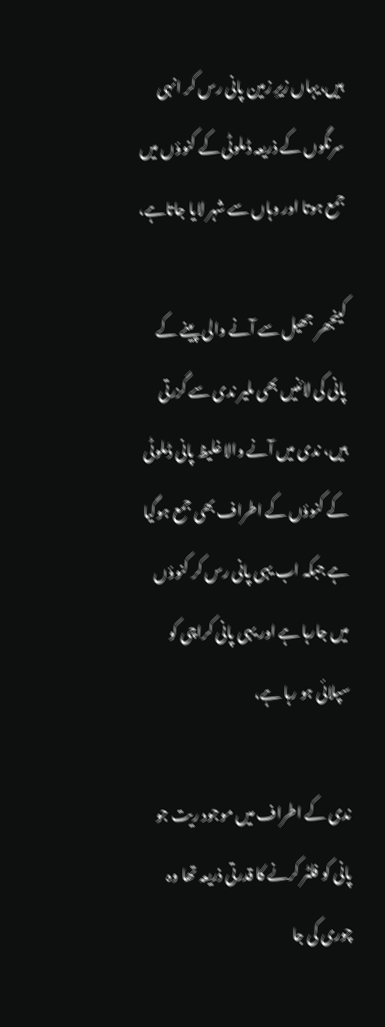ہیں،یہاں زیرِ زمین پانی رس کر انہی سرنگوں کے ذریعہ ڈملوٹی کے کنوؤں میں جمع ہوتا اور وہاں سے شہر لایا جاتاہے،

کینجھر جھیل سے آنے والی پینے کے پانی کی لائنیں بھی ملیر ندی سے گزرتی ہیں، ندی میں آنے والا غلیظ پانی ڈملوٹی کے کنوؤں کے اطراف بھی جمع ہوگیا ہے جبکہ اب یہی پانی رس کر کنوؤں میں جارہا ہے اور یہی پانی کراچی کو سپلائی ہو رہا ہے،

ندی کے اطراف میں موجود ریت جو پانی کو فلٹر کرنے کا قدرتی ذریعہ تھا وہ چوری کی جا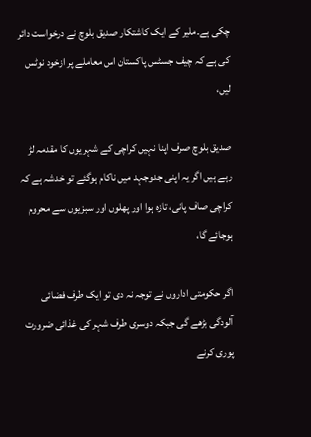چکی ہے۔ملیر کے ایک کاشتکار صدیق بلوچ نے درخواست دائر کی ہے کہ چیف جسٹس پاکستان اس معاملے پر ازخود نوٹس لیں،

صدیق بلوچ صرف اپنا نہیں کراچی کے شہریوں کا مقدمہ لڑ رہے ہیں اگر یہ اپنی جدوجہد میں ناکام ہوگئے تو خدشہ ہے کہ کراچی صاف پانی، تازہ ہوا اور پھلوں اور سبزیوں سے محروم ہوجائے گا،

اگر حکومتی اداروں نے توجہ نہ دی تو ایک طرف فضائی آلودگی بڑھے گی جبکہ دوسری طرف شہر کی غذائی ضرورت پوری کرنے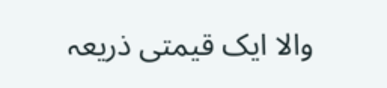والا ایک قیمتی ذریعہ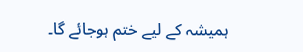ہمیشہ کے لیے ختم ہوجائے گا۔